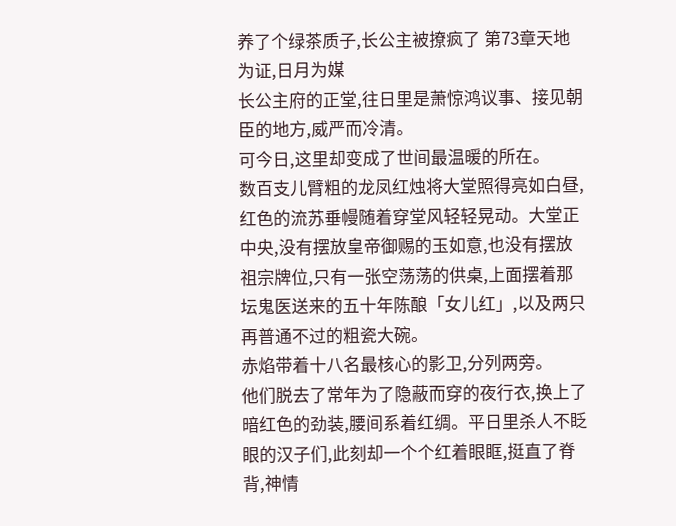养了个绿茶质子,长公主被撩疯了 第73章天地为证,日月为媒
长公主府的正堂,往日里是萧惊鸿议事、接见朝臣的地方,威严而冷清。
可今日,这里却变成了世间最温暖的所在。
数百支儿臂粗的龙凤红烛将大堂照得亮如白昼,红色的流苏垂幔随着穿堂风轻轻晃动。大堂正中央,没有摆放皇帝御赐的玉如意,也没有摆放祖宗牌位,只有一张空荡荡的供桌,上面摆着那坛鬼医送来的五十年陈酿「女儿红」,以及两只再普通不过的粗瓷大碗。
赤焰带着十八名最核心的影卫,分列两旁。
他们脱去了常年为了隐蔽而穿的夜行衣,换上了暗红色的劲装,腰间系着红绸。平日里杀人不眨眼的汉子们,此刻却一个个红着眼眶,挺直了脊背,神情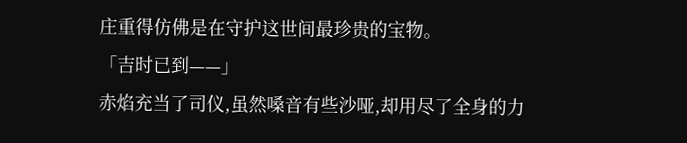庄重得仿佛是在守护这世间最珍贵的宝物。
「吉时已到——」
赤焰充当了司仪,虽然嗓音有些沙哑,却用尽了全身的力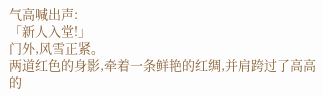气高喊出声:
「新人入堂!」
门外,风雪正紧。
两道红色的身影,牵着一条鲜艳的红绸,并肩跨过了高高的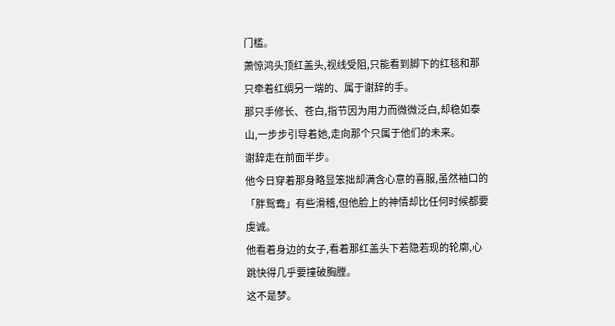门槛。
萧惊鸿头顶红盖头,视线受阻,只能看到脚下的红毯和那只牵着红绸另一端的、属于谢辞的手。
那只手修长、苍白,指节因为用力而微微泛白,却稳如泰山,一步步引导着她,走向那个只属于他们的未来。
谢辞走在前面半步。
他今日穿着那身略显笨拙却满含心意的喜服,虽然袖口的「胖鸳鸯」有些滑稽,但他脸上的神情却比任何时候都要虔诚。
他看着身边的女子,看着那红盖头下若隐若现的轮廓,心跳快得几乎要撞破胸膛。
这不是梦。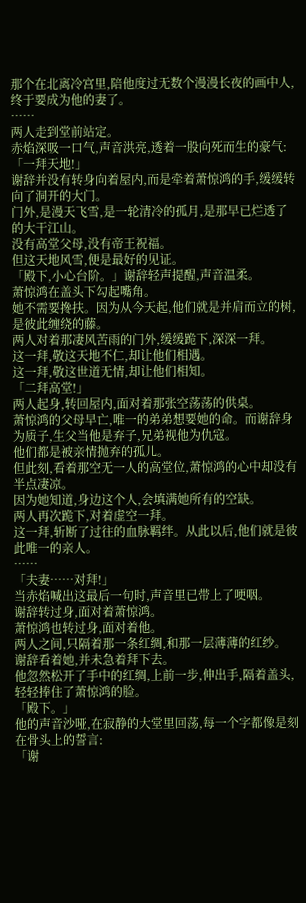那个在北离冷宫里,陪他度过无数个漫漫长夜的画中人,终于要成为他的妻了。
……
两人走到堂前站定。
赤焰深吸一口气,声音洪亮,透着一股向死而生的豪气:
「一拜天地!」
谢辞并没有转身向着屋内,而是牵着萧惊鸿的手,缓缓转向了洞开的大门。
门外,是漫天飞雪,是一轮清冷的孤月,是那早已烂透了的大干江山。
没有高堂父母,没有帝王祝福。
但这天地风雪,便是最好的见证。
「殿下,小心台阶。」谢辞轻声提醒,声音温柔。
萧惊鸿在盖头下勾起嘴角。
她不需要搀扶。因为从今天起,他们就是并肩而立的树,是彼此缠绕的藤。
两人对着那凄风苦雨的门外,缓缓跪下,深深一拜。
这一拜,敬这天地不仁,却让他们相遇。
这一拜,敬这世道无情,却让他们相知。
「二拜高堂!」
两人起身,转回屋内,面对着那张空荡荡的供桌。
萧惊鸿的父母早亡,唯一的弟弟想要她的命。而谢辞身为质子,生父当他是弃子,兄弟视他为仇寇。
他们都是被亲情抛弃的孤儿。
但此刻,看着那空无一人的高堂位,萧惊鸿的心中却没有半点凄凉。
因为她知道,身边这个人,会填满她所有的空缺。
两人再次跪下,对着虚空一拜。
这一拜,斩断了过往的血脉羁绊。从此以后,他们就是彼此唯一的亲人。
……
「夫妻……对拜!」
当赤焰喊出这最后一句时,声音里已带上了哽咽。
谢辞转过身,面对着萧惊鸿。
萧惊鸿也转过身,面对着他。
两人之间,只隔着那一条红绸,和那一层薄薄的红纱。
谢辞看着她,并未急着拜下去。
他忽然松开了手中的红绸,上前一步,伸出手,隔着盖头,轻轻捧住了萧惊鸿的脸。
「殿下。」
他的声音沙哑,在寂静的大堂里回荡,每一个字都像是刻在骨头上的誓言:
「谢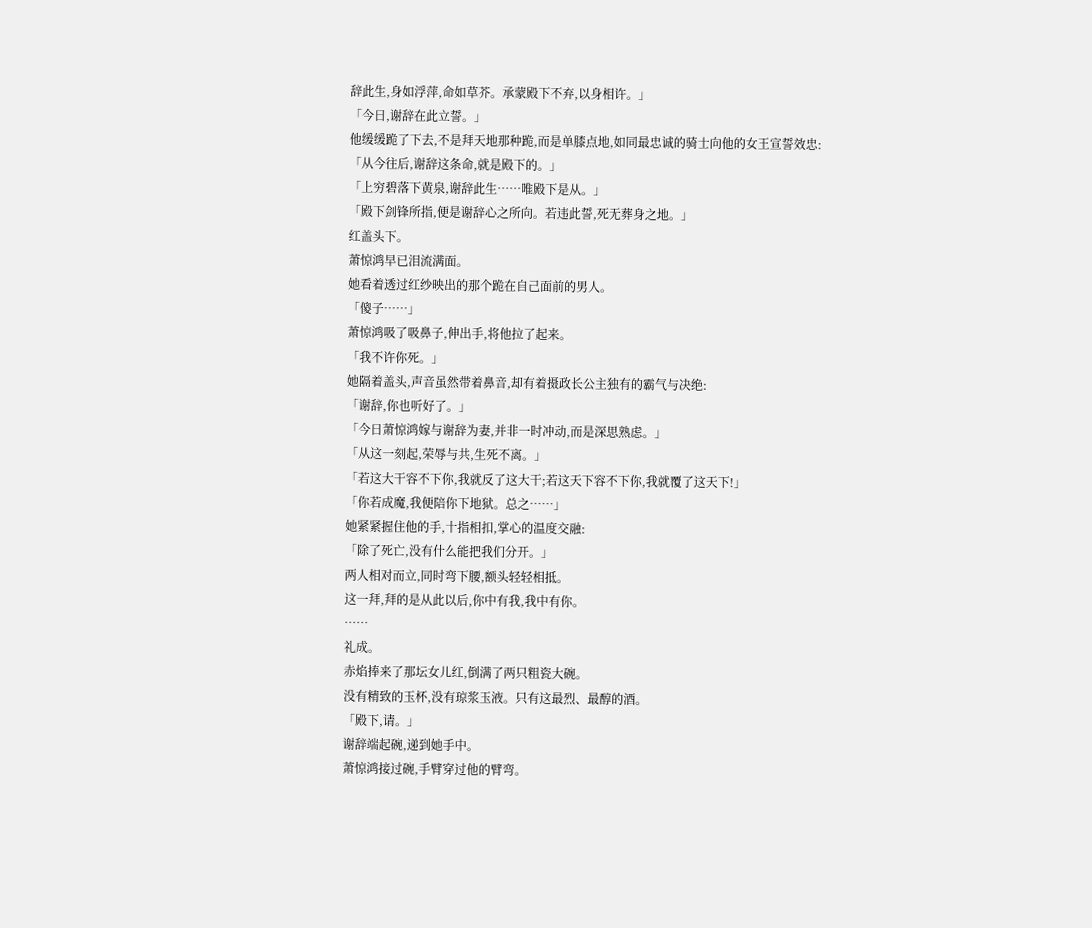辞此生,身如浮萍,命如草芥。承蒙殿下不弃,以身相许。」
「今日,谢辞在此立誓。」
他缓缓跪了下去,不是拜天地那种跪,而是单膝点地,如同最忠诚的骑士向他的女王宣誓效忠:
「从今往后,谢辞这条命,就是殿下的。」
「上穷碧落下黄泉,谢辞此生……唯殿下是从。」
「殿下剑锋所指,便是谢辞心之所向。若违此誓,死无葬身之地。」
红盖头下。
萧惊鸿早已泪流满面。
她看着透过红纱映出的那个跪在自己面前的男人。
「傻子……」
萧惊鸿吸了吸鼻子,伸出手,将他拉了起来。
「我不许你死。」
她隔着盖头,声音虽然带着鼻音,却有着摄政长公主独有的霸气与决绝:
「谢辞,你也听好了。」
「今日萧惊鸿嫁与谢辞为妻,并非一时冲动,而是深思熟虑。」
「从这一刻起,荣辱与共,生死不离。」
「若这大干容不下你,我就反了这大干;若这天下容不下你,我就覆了这天下!」
「你若成魔,我便陪你下地狱。总之……」
她紧紧握住他的手,十指相扣,掌心的温度交融:
「除了死亡,没有什么能把我们分开。」
两人相对而立,同时弯下腰,额头轻轻相抵。
这一拜,拜的是从此以后,你中有我,我中有你。
……
礼成。
赤焰捧来了那坛女儿红,倒满了两只粗瓷大碗。
没有精致的玉杯,没有琼浆玉液。只有这最烈、最醇的酒。
「殿下,请。」
谢辞端起碗,递到她手中。
萧惊鸿接过碗,手臂穿过他的臂弯。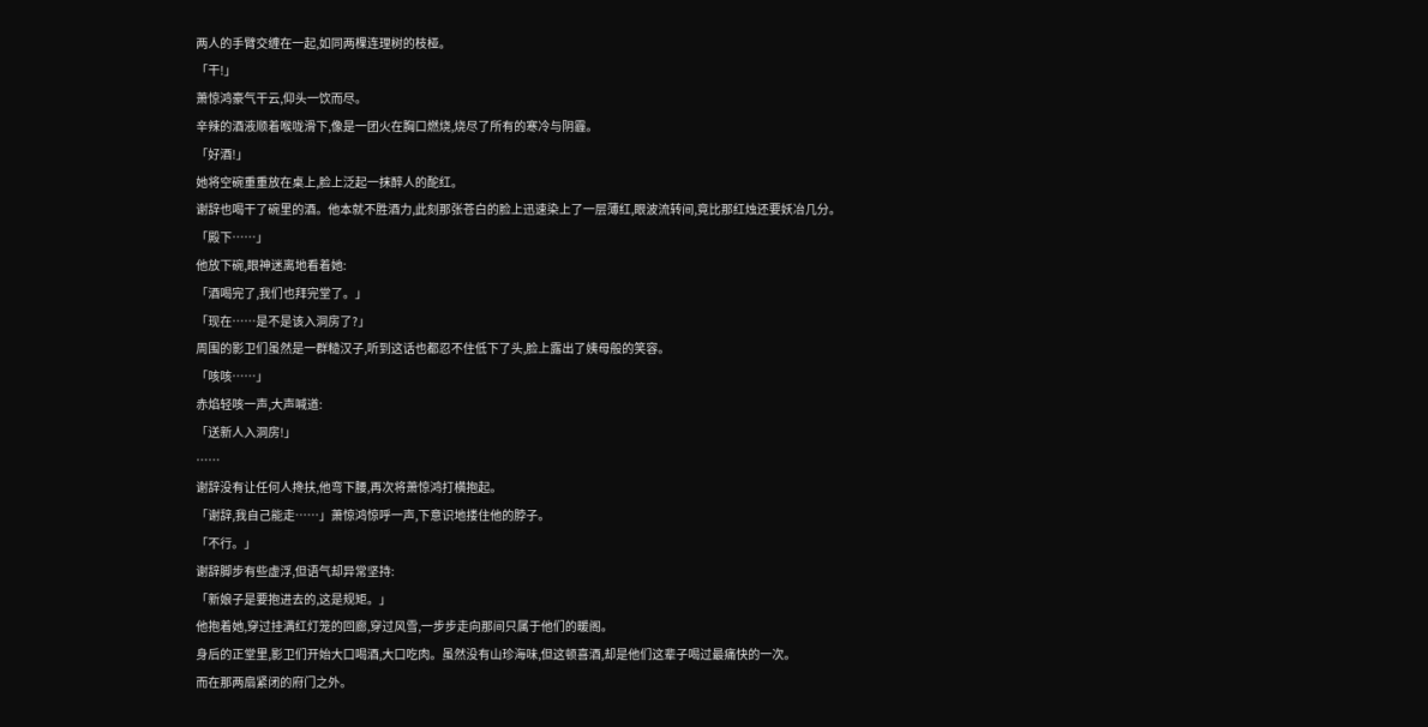两人的手臂交缠在一起,如同两棵连理树的枝桠。
「干!」
萧惊鸿豪气干云,仰头一饮而尽。
辛辣的酒液顺着喉咙滑下,像是一团火在胸口燃烧,烧尽了所有的寒冷与阴霾。
「好酒!」
她将空碗重重放在桌上,脸上泛起一抹醉人的酡红。
谢辞也喝干了碗里的酒。他本就不胜酒力,此刻那张苍白的脸上迅速染上了一层薄红,眼波流转间,竟比那红烛还要妖冶几分。
「殿下……」
他放下碗,眼神迷离地看着她:
「酒喝完了,我们也拜完堂了。」
「现在……是不是该入洞房了?」
周围的影卫们虽然是一群糙汉子,听到这话也都忍不住低下了头,脸上露出了姨母般的笑容。
「咳咳……」
赤焰轻咳一声,大声喊道:
「送新人入洞房!」
……
谢辞没有让任何人搀扶,他弯下腰,再次将萧惊鸿打横抱起。
「谢辞,我自己能走……」萧惊鸿惊呼一声,下意识地搂住他的脖子。
「不行。」
谢辞脚步有些虚浮,但语气却异常坚持:
「新娘子是要抱进去的,这是规矩。」
他抱着她,穿过挂满红灯笼的回廊,穿过风雪,一步步走向那间只属于他们的暖阁。
身后的正堂里,影卫们开始大口喝酒,大口吃肉。虽然没有山珍海味,但这顿喜酒,却是他们这辈子喝过最痛快的一次。
而在那两扇紧闭的府门之外。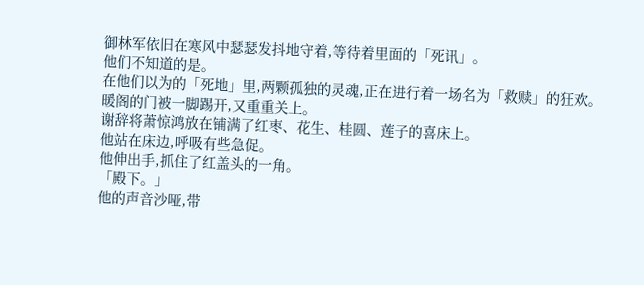御林军依旧在寒风中瑟瑟发抖地守着,等待着里面的「死讯」。
他们不知道的是。
在他们以为的「死地」里,两颗孤独的灵魂,正在进行着一场名为「救赎」的狂欢。
暖阁的门被一脚踢开,又重重关上。
谢辞将萧惊鸿放在铺满了红枣、花生、桂圆、莲子的喜床上。
他站在床边,呼吸有些急促。
他伸出手,抓住了红盖头的一角。
「殿下。」
他的声音沙哑,带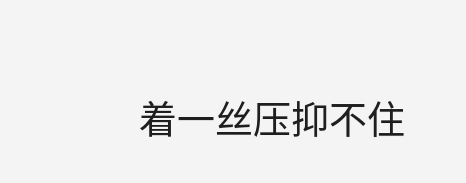着一丝压抑不住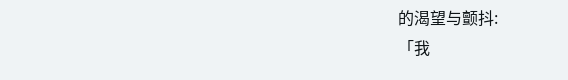的渴望与颤抖:
「我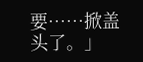要……掀盖头了。」